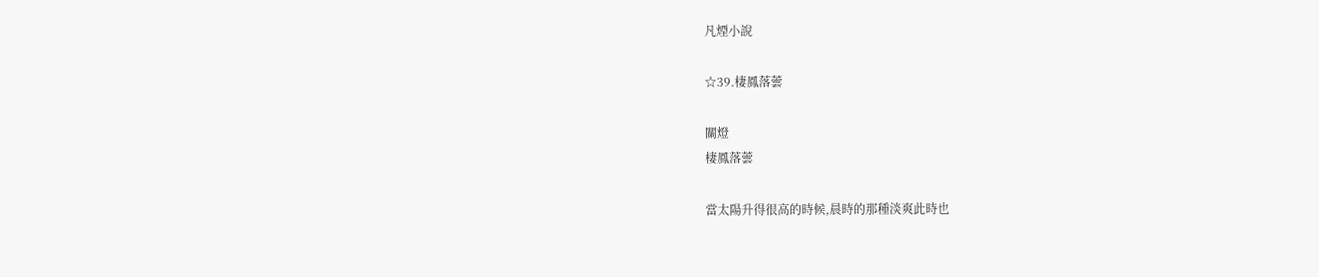凡煙小說

☆39.棲鳳落蕓

關燈
棲鳳落蕓

當太陽升得很高的時候,晨時的那種淡爽此時也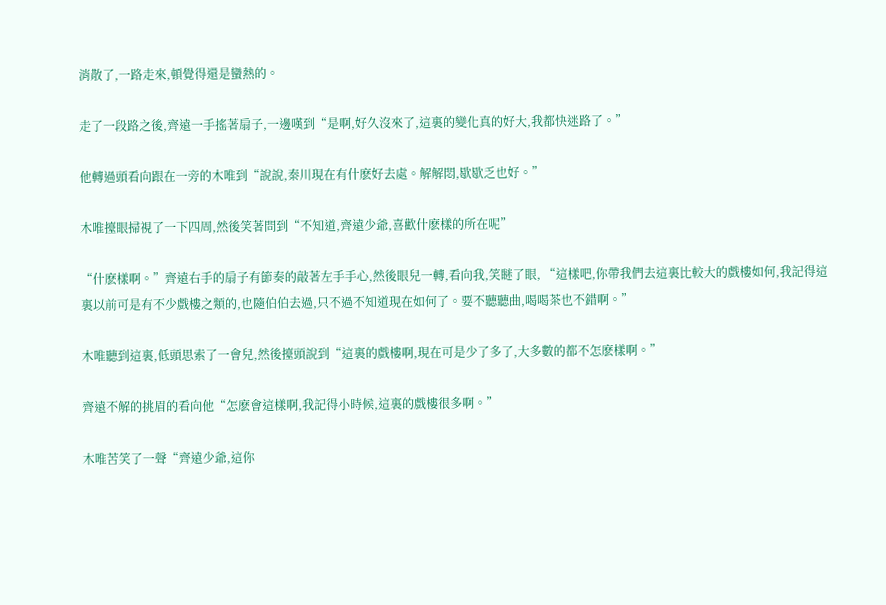消散了,一路走來,頓覺得還是蠻熱的。

走了一段路之後,齊遠一手搖著扇子,一邊嘆到“是啊,好久沒來了,這裏的變化真的好大,我都快迷路了。”

他轉過頭看向跟在一旁的木唯到“說說,秦川現在有什麽好去處。解解悶,歇歇乏也好。”

木唯擡眼掃視了一下四周,然後笑著問到“不知道,齊遠少爺,喜歡什麽樣的所在呢”

“什麽樣啊。”齊遠右手的扇子有節奏的敲著左手手心,然後眼兒一轉,看向我,笑瞇了眼, “這樣吧,你帶我們去這裏比較大的戲樓如何,我記得這裏以前可是有不少戲樓之類的,也隨伯伯去過,只不過不知道現在如何了。要不聽聽曲,喝喝茶也不錯啊。”

木唯聽到這裏,低頭思索了一會兒,然後擡頭說到“這裏的戲樓啊,現在可是少了多了,大多數的都不怎麽樣啊。”

齊遠不解的挑眉的看向他“怎麽會這樣啊,我記得小時候,這裏的戲樓很多啊。”

木唯苦笑了一聲“齊遠少爺,這你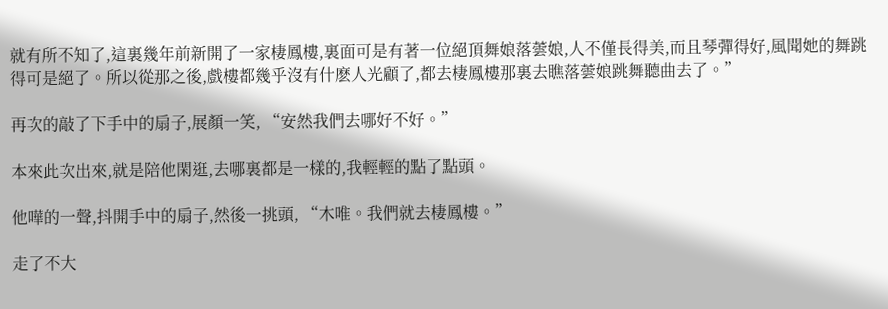就有所不知了,這裏幾年前新開了一家棲鳳樓,裏面可是有著一位絕頂舞娘落蕓娘,人不僅長得美,而且琴彈得好,風聞她的舞跳得可是絕了。所以從那之後,戲樓都幾乎沒有什麽人光顧了,都去棲鳳樓那裏去瞧落蕓娘跳舞聽曲去了。”

再次的敲了下手中的扇子,展顏一笑, “安然我們去哪好不好。”

本來此次出來,就是陪他閑逛,去哪裏都是一樣的,我輕輕的點了點頭。

他嘩的一聲,抖開手中的扇子,然後一挑頭, “木唯。我們就去棲鳳樓。”

走了不大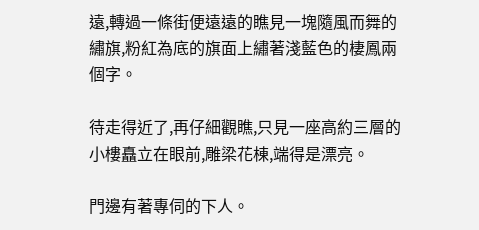遠,轉過一條街便遠遠的瞧見一塊隨風而舞的繡旗,粉紅為底的旗面上繡著淺藍色的棲鳳兩個字。

待走得近了,再仔細觀瞧,只見一座高約三層的小樓矗立在眼前,雕梁花棟,端得是漂亮。

門邊有著專伺的下人。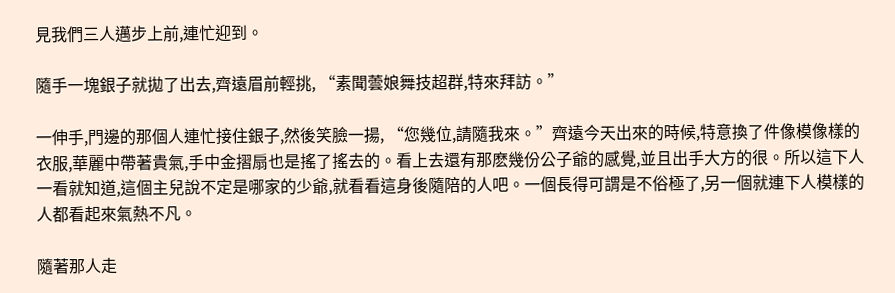見我們三人邁步上前,連忙迎到。

隨手一塊銀子就拋了出去,齊遠眉前輕挑, “素聞蕓娘舞技超群,特來拜訪。”

一伸手,門邊的那個人連忙接住銀子,然後笑臉一揚, “您幾位,請隨我來。”齊遠今天出來的時候,特意換了件像模像樣的衣服,華麗中帶著貴氣,手中金摺扇也是搖了搖去的。看上去還有那麽幾份公子爺的感覺,並且出手大方的很。所以這下人一看就知道,這個主兒說不定是哪家的少爺,就看看這身後隨陪的人吧。一個長得可謂是不俗極了,另一個就連下人模樣的人都看起來氣熱不凡。

隨著那人走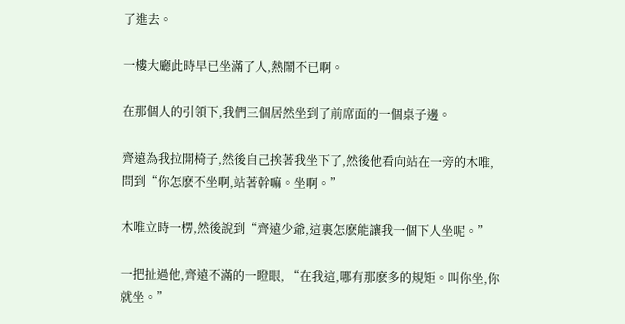了進去。

一樓大廳此時早已坐滿了人,熱鬧不已啊。

在那個人的引領下,我們三個居然坐到了前席面的一個桌子邊。

齊遠為我拉開椅子,然後自己挨著我坐下了,然後他看向站在一旁的木唯,問到“你怎麽不坐啊,站著幹嘛。坐啊。”

木唯立時一楞,然後說到“齊遠少爺,這裏怎麽能讓我一個下人坐呢。”

一把扯過他,齊遠不滿的一瞪眼, “在我這,哪有那麽多的規矩。叫你坐,你就坐。”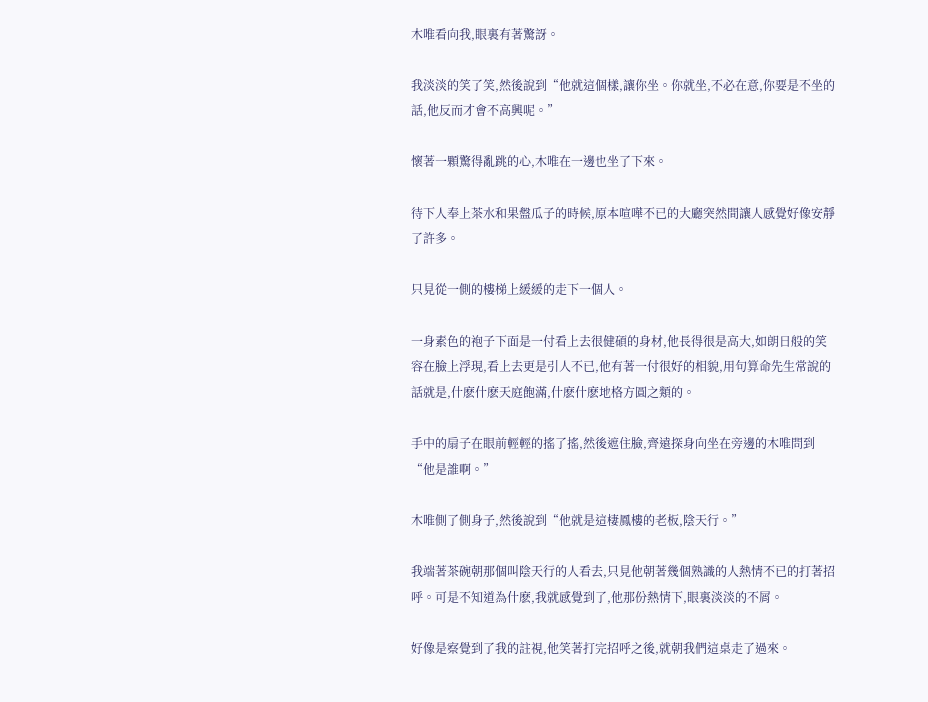木唯看向我,眼裏有著驚訝。

我淡淡的笑了笑,然後說到“他就這個樣,讓你坐。你就坐,不必在意,你要是不坐的話,他反而才會不高興呢。”

懷著一顆驚得亂跳的心,木唯在一邊也坐了下來。

待下人奉上茶水和果盤瓜子的時候,原本喧嘩不已的大廳突然間讓人感覺好像安靜了許多。

只見從一側的樓梯上緩緩的走下一個人。

一身素色的袍子下面是一付看上去很健碩的身材,他長得很是高大,如朗日般的笑容在臉上浮現,看上去更是引人不已,他有著一付很好的相貌,用句算命先生常說的話就是,什麽什麽天庭飽滿,什麽什麽地格方圓之類的。

手中的扇子在眼前輕輕的搖了搖,然後遮住臉,齊遠探身向坐在旁邊的木唯問到“他是誰啊。”

木唯側了側身子,然後說到“他就是這棲鳳樓的老板,陰天行。”

我端著茶碗朝那個叫陰天行的人看去,只見他朝著幾個熟識的人熱情不已的打著招呼。可是不知道為什麽,我就感覺到了,他那份熱情下,眼裏淡淡的不屑。

好像是察覺到了我的註視,他笑著打完招呼之後,就朝我們這桌走了過來。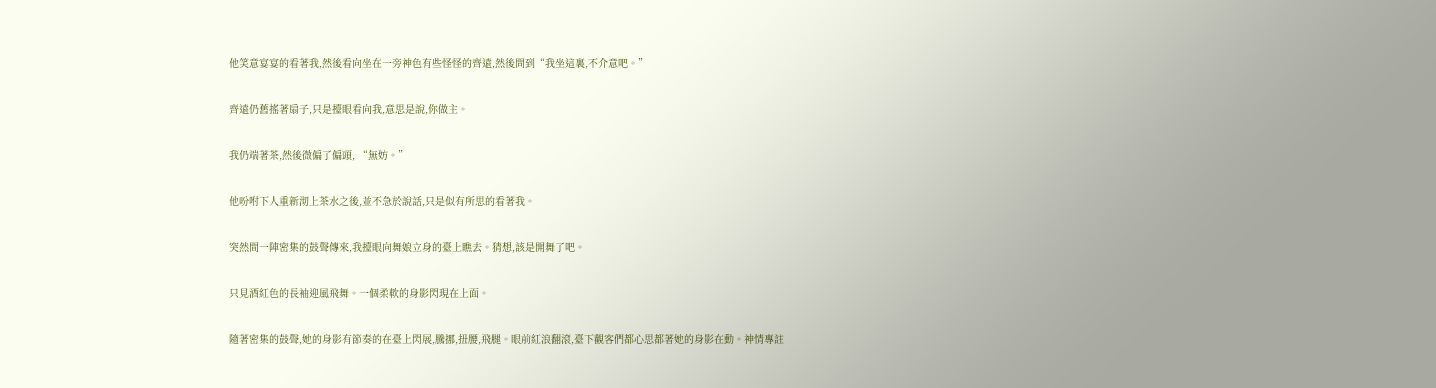他笑意宴宴的看著我,然後看向坐在一旁神色有些怪怪的齊遠,然後問到“我坐這裏,不介意吧。”

齊遠仍舊搖著扇子,只是擡眼看向我,意思是說,你做主。

我仍端著茶,然後微偏了偏頭, “無妨。”

他吩咐下人重新沏上茶水之後,並不急於說話,只是似有所思的看著我。

突然間一陣密集的鼓聲傳來,我擡眼向舞娘立身的臺上瞧去。猜想,該是開舞了吧。

只見酒紅色的長袖迎風飛舞。一個柔軟的身影閃現在上面。

隨著密集的鼓聲,她的身影有節奏的在臺上閃展,騰挪,扭腰,飛腿。眼前紅浪翻滾,臺下觀客們都心思都著她的身影在動。神情專註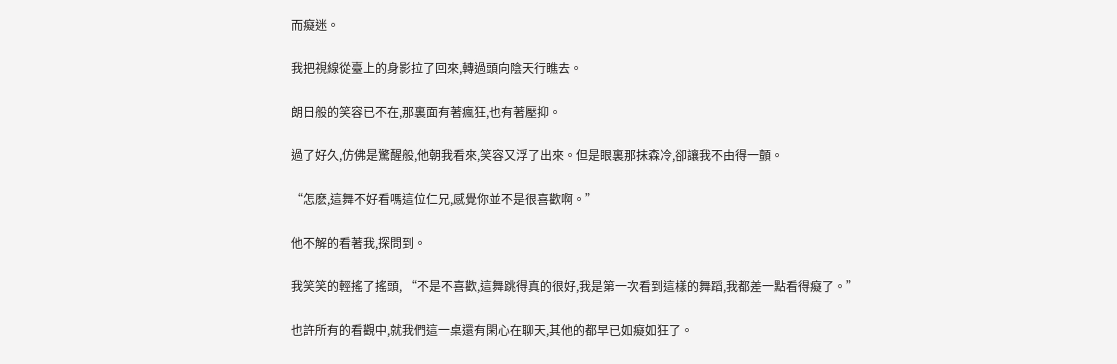而癡迷。

我把視線從臺上的身影拉了回來,轉過頭向陰天行瞧去。

朗日般的笑容已不在,那裏面有著瘋狂,也有著壓抑。

過了好久,仿佛是驚醒般,他朝我看來,笑容又浮了出來。但是眼裏那抹森冷,卻讓我不由得一顫。

“怎麽,這舞不好看嗎這位仁兄,感覺你並不是很喜歡啊。”

他不解的看著我,探問到。

我笑笑的輕搖了搖頭, “不是不喜歡,這舞跳得真的很好,我是第一次看到這樣的舞蹈,我都差一點看得癡了。”

也許所有的看觀中,就我們這一桌還有閑心在聊天,其他的都早已如癡如狂了。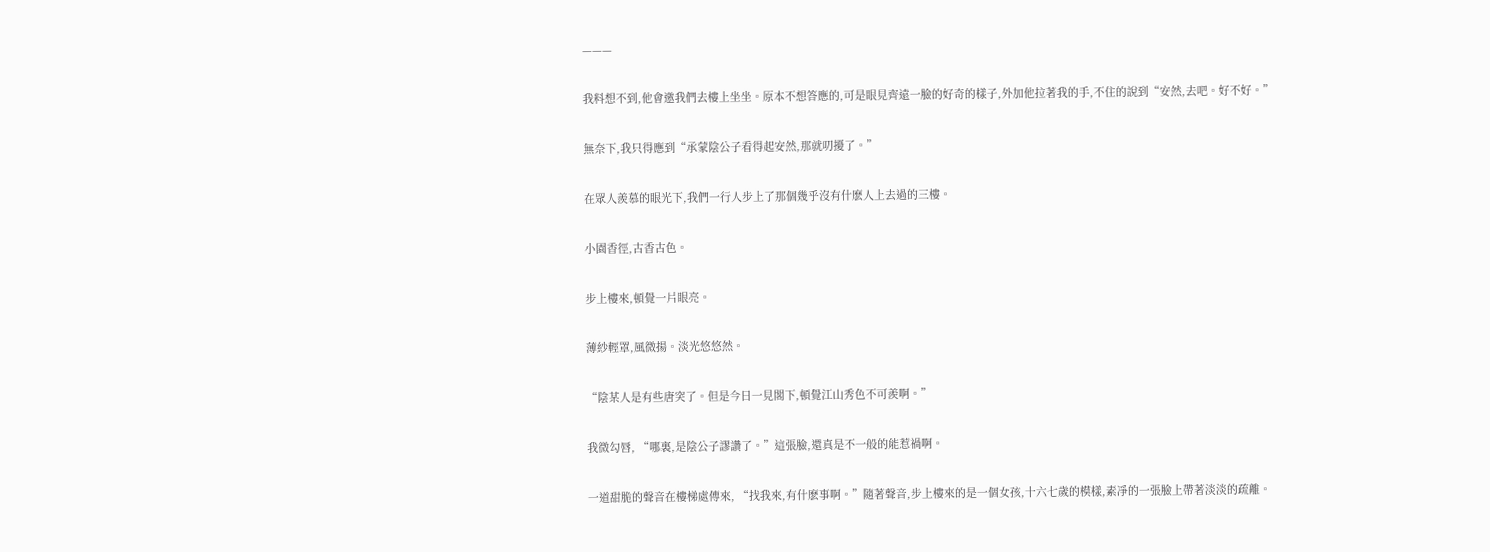———

我料想不到,他會邀我們去樓上坐坐。原本不想答應的,可是眼見齊遠一臉的好奇的樣子,外加他拉著我的手,不住的說到“安然,去吧。好不好。”

無奈下,我只得應到“承蒙陰公子看得起安然,那就叨擾了。”

在眾人羨慕的眼光下,我們一行人步上了那個幾乎沒有什麽人上去過的三樓。

小園香徑,古香古色。

步上樓來,頓覺一片眼亮。

薄紗輕罩,風微揚。淡光悠悠然。

“陰某人是有些唐突了。但是今日一見閣下,頓覺江山秀色不可羨啊。”

我微勾唇, “哪裏,是陰公子謬讚了。”這張臉,還真是不一般的能惹禍啊。

一道甜脆的聲音在樓梯處傳來, “找我來,有什麽事啊。”隨著聲音,步上樓來的是一個女孩,十六七歲的模樣,素凈的一張臉上帶著淡淡的疏離。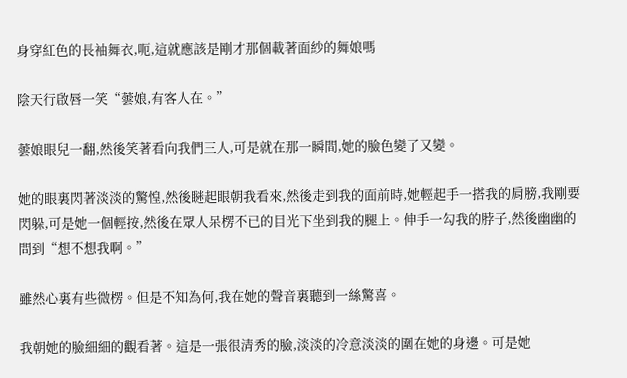身穿紅色的長袖舞衣,呃,這就應該是剛才那個載著面紗的舞娘嗎

陰天行啟唇一笑“蕓娘,有客人在。”

蕓娘眼兒一翻,然後笑著看向我們三人,可是就在那一瞬間,她的臉色變了又變。

她的眼裏閃著淡淡的驚惶,然後瞇起眼朝我看來,然後走到我的面前時,她輕起手一搭我的肩膀,我剛要閃躲,可是她一個輕按,然後在眾人呆楞不已的目光下坐到我的腿上。伸手一勾我的脖子,然後幽幽的問到“想不想我啊。”

雖然心裏有些微楞。但是不知為何,我在她的聲音裏聽到一絲驚喜。

我朝她的臉細細的觀看著。這是一張很清秀的臉,淡淡的冷意淡淡的圍在她的身邊。可是她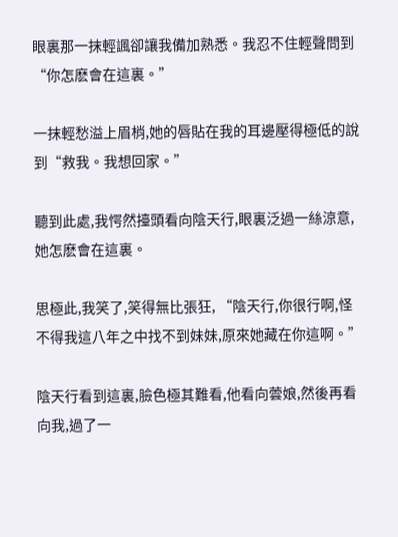眼裏那一抹輕諷卻讓我備加熟悉。我忍不住輕聲問到“你怎麽會在這裏。”

一抹輕愁溢上眉梢,她的唇貼在我的耳邊壓得極低的說到“救我。我想回家。”

聽到此處,我愕然擡頭看向陰天行,眼裏泛過一絲涼意,她怎麽會在這裏。

思極此,我笑了,笑得無比張狂, “陰天行,你很行啊,怪不得我這八年之中找不到妹妹,原來她藏在你這啊。”

陰天行看到這裏,臉色極其難看,他看向蕓娘,然後再看向我,過了一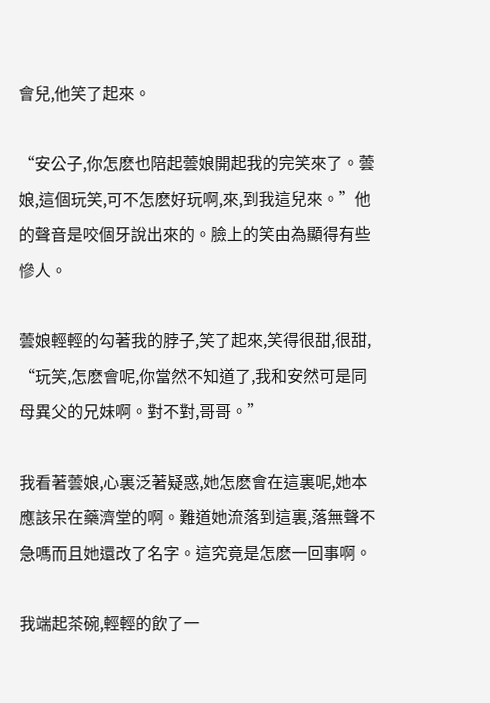會兒,他笑了起來。

“安公子,你怎麽也陪起蕓娘開起我的完笑來了。蕓娘,這個玩笑,可不怎麽好玩啊,來,到我這兒來。”他的聲音是咬個牙說出來的。臉上的笑由為顯得有些慘人。

蕓娘輕輕的勾著我的脖子,笑了起來,笑得很甜,很甜, “玩笑,怎麽會呢,你當然不知道了,我和安然可是同母異父的兄妹啊。對不對,哥哥。”

我看著蕓娘,心裏泛著疑惑,她怎麽會在這裏呢,她本應該呆在藥濟堂的啊。難道她流落到這裏,落無聲不急嗎而且她還改了名字。這究竟是怎麽一回事啊。

我端起茶碗,輕輕的飲了一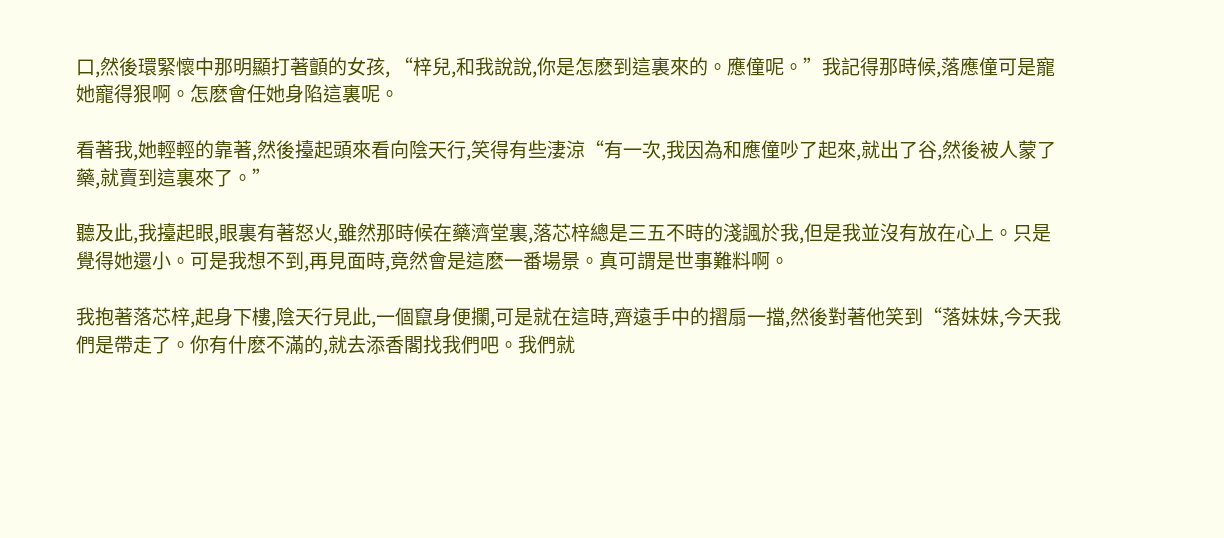口,然後環緊懷中那明顯打著顫的女孩, “梓兒,和我說說,你是怎麽到這裏來的。應僮呢。”我記得那時候,落應僮可是寵她寵得狠啊。怎麽會任她身陷這裏呢。

看著我,她輕輕的靠著,然後擡起頭來看向陰天行,笑得有些淒涼“有一次,我因為和應僮吵了起來,就出了谷,然後被人蒙了藥,就賣到這裏來了。”

聽及此,我擡起眼,眼裏有著怒火,雖然那時候在藥濟堂裏,落芯梓總是三五不時的淺諷於我,但是我並沒有放在心上。只是覺得她還小。可是我想不到,再見面時,竟然會是這麽一番場景。真可謂是世事難料啊。

我抱著落芯梓,起身下樓,陰天行見此,一個竄身便攔,可是就在這時,齊遠手中的摺扇一擋,然後對著他笑到“落妹妹,今天我們是帶走了。你有什麽不滿的,就去添香閣找我們吧。我們就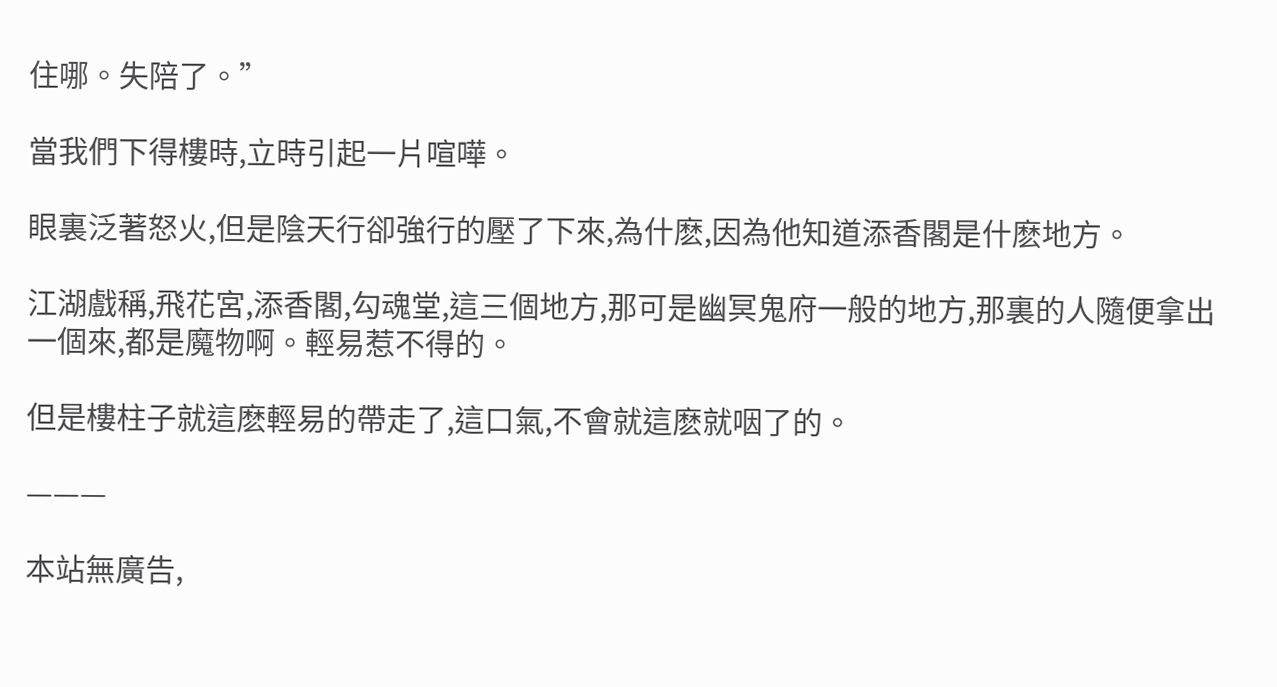住哪。失陪了。”

當我們下得樓時,立時引起一片喧嘩。

眼裏泛著怒火,但是陰天行卻強行的壓了下來,為什麽,因為他知道添香閣是什麽地方。

江湖戲稱,飛花宮,添香閣,勾魂堂,這三個地方,那可是幽冥鬼府一般的地方,那裏的人隨便拿出一個來,都是魔物啊。輕易惹不得的。

但是樓柱子就這麽輕易的帶走了,這口氣,不會就這麽就咽了的。

———

本站無廣告,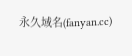永久域名(fanyan.cc)